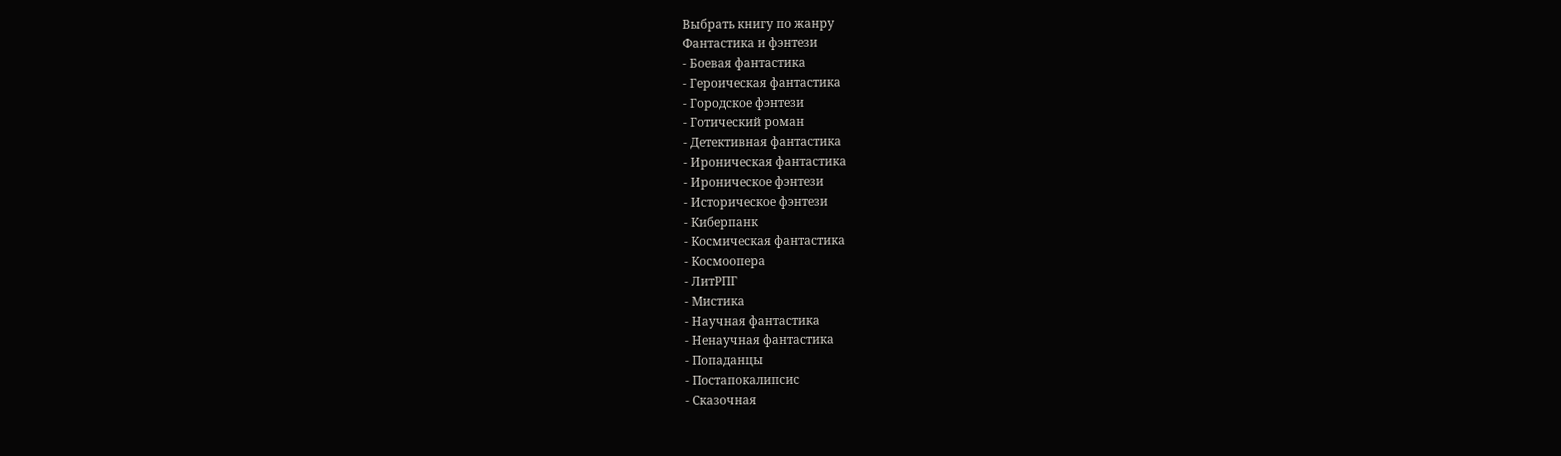Выбрать книгу по жанру
Фантастика и фэнтези
- Боевая фантастика
- Героическая фантастика
- Городское фэнтези
- Готический роман
- Детективная фантастика
- Ироническая фантастика
- Ироническое фэнтези
- Историческое фэнтези
- Киберпанк
- Космическая фантастика
- Космоопера
- ЛитРПГ
- Мистика
- Научная фантастика
- Ненаучная фантастика
- Попаданцы
- Постапокалипсис
- Сказочная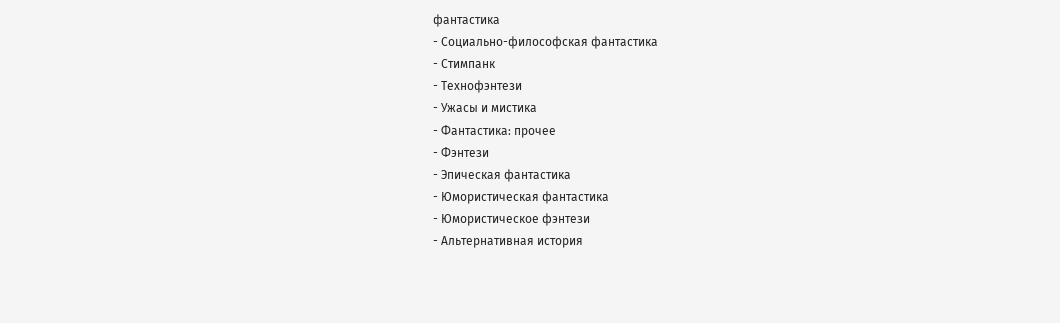фантастика
- Социально-философская фантастика
- Стимпанк
- Технофэнтези
- Ужасы и мистика
- Фантастика: прочее
- Фэнтези
- Эпическая фантастика
- Юмористическая фантастика
- Юмористическое фэнтези
- Альтернативная история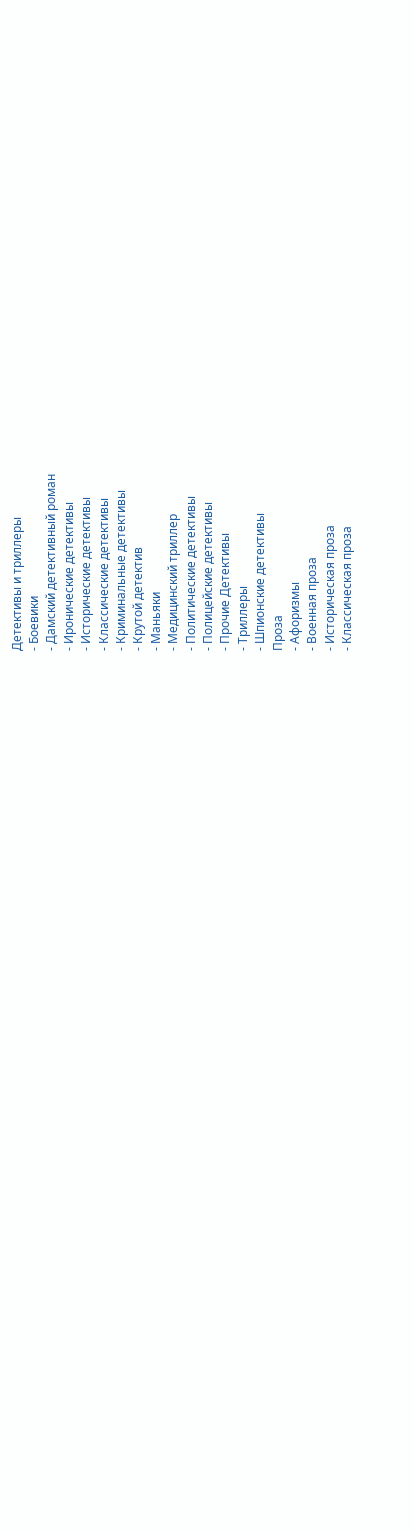Детективы и триллеры
- Боевики
- Дамский детективный роман
- Иронические детективы
- Исторические детективы
- Классические детективы
- Криминальные детективы
- Крутой детектив
- Маньяки
- Медицинский триллер
- Политические детективы
- Полицейские детективы
- Прочие Детективы
- Триллеры
- Шпионские детективы
Проза
- Афоризмы
- Военная проза
- Историческая проза
- Классическая проза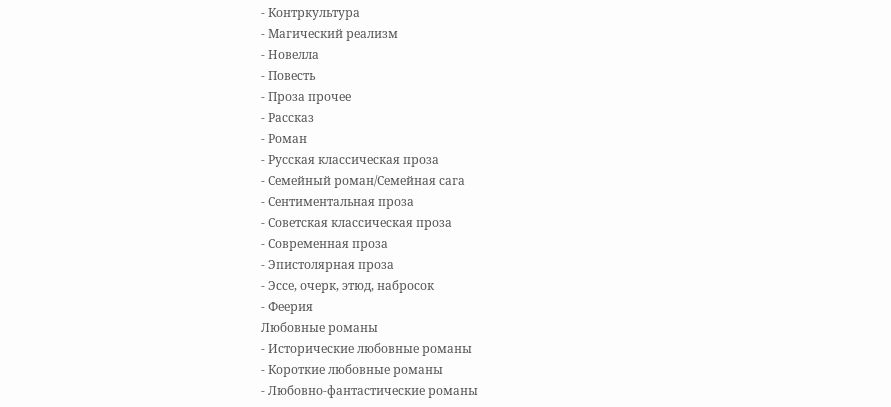- Контркультура
- Магический реализм
- Новелла
- Повесть
- Проза прочее
- Рассказ
- Роман
- Русская классическая проза
- Семейный роман/Семейная сага
- Сентиментальная проза
- Советская классическая проза
- Современная проза
- Эпистолярная проза
- Эссе, очерк, этюд, набросок
- Феерия
Любовные романы
- Исторические любовные романы
- Короткие любовные романы
- Любовно-фантастические романы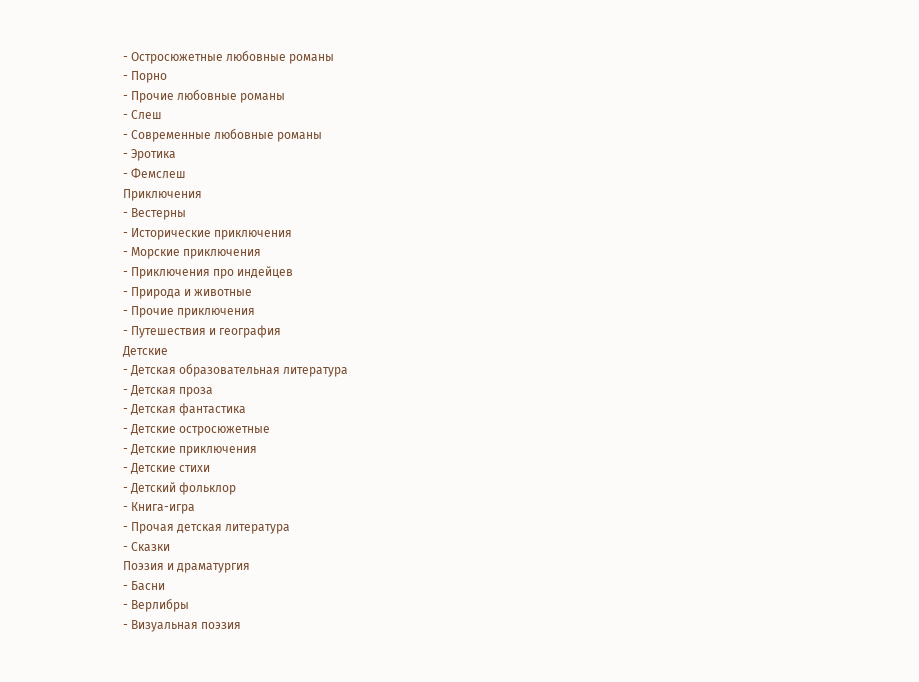- Остросюжетные любовные романы
- Порно
- Прочие любовные романы
- Слеш
- Современные любовные романы
- Эротика
- Фемслеш
Приключения
- Вестерны
- Исторические приключения
- Морские приключения
- Приключения про индейцев
- Природа и животные
- Прочие приключения
- Путешествия и география
Детские
- Детская образовательная литература
- Детская проза
- Детская фантастика
- Детские остросюжетные
- Детские приключения
- Детские стихи
- Детский фольклор
- Книга-игра
- Прочая детская литература
- Сказки
Поэзия и драматургия
- Басни
- Верлибры
- Визуальная поэзия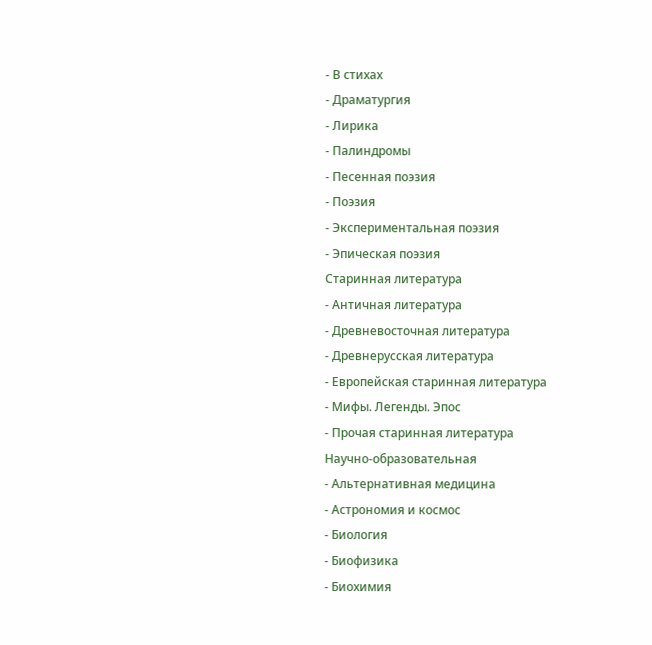- В стихах
- Драматургия
- Лирика
- Палиндромы
- Песенная поэзия
- Поэзия
- Экспериментальная поэзия
- Эпическая поэзия
Старинная литература
- Античная литература
- Древневосточная литература
- Древнерусская литература
- Европейская старинная литература
- Мифы. Легенды. Эпос
- Прочая старинная литература
Научно-образовательная
- Альтернативная медицина
- Астрономия и космос
- Биология
- Биофизика
- Биохимия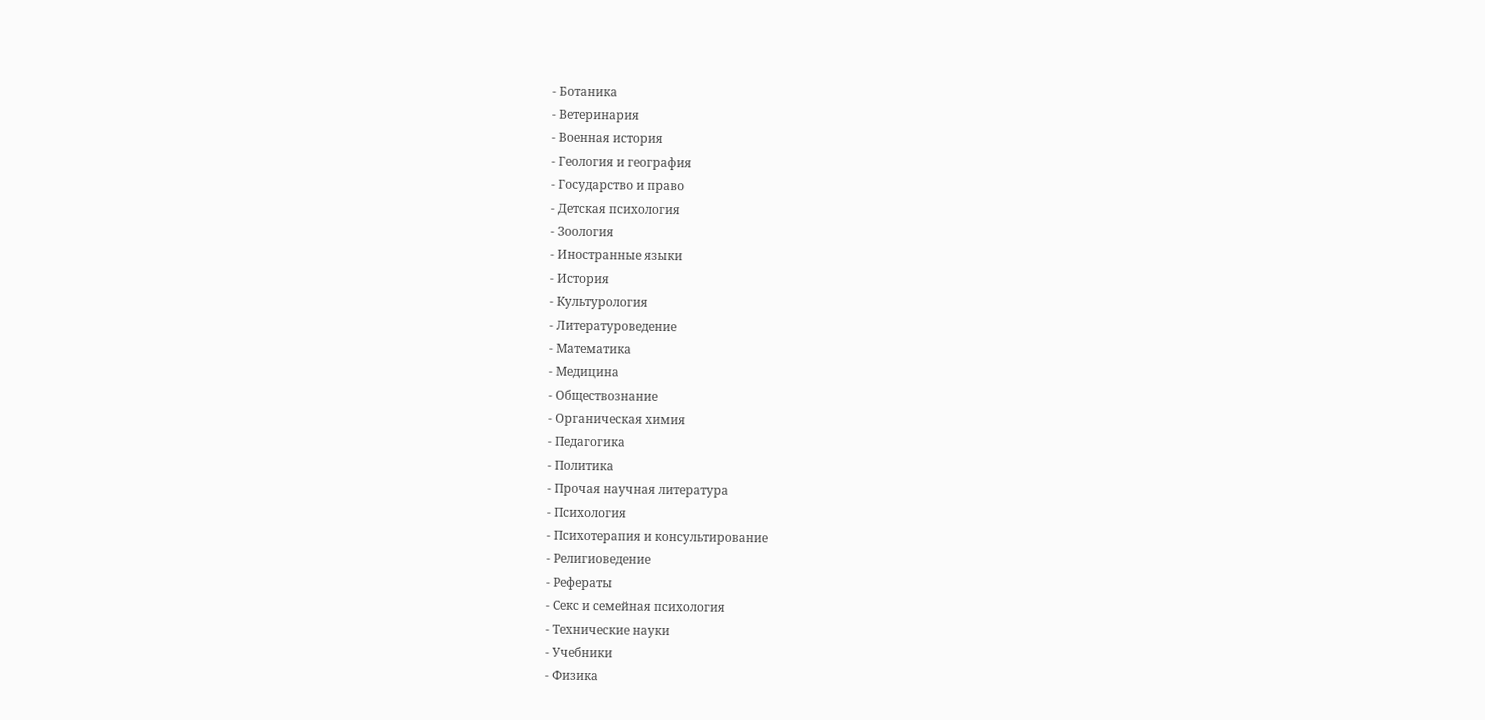- Ботаника
- Ветеринария
- Военная история
- Геология и география
- Государство и право
- Детская психология
- Зоология
- Иностранные языки
- История
- Культурология
- Литературоведение
- Математика
- Медицина
- Обществознание
- Органическая химия
- Педагогика
- Политика
- Прочая научная литература
- Психология
- Психотерапия и консультирование
- Религиоведение
- Рефераты
- Секс и семейная психология
- Технические науки
- Учебники
- Физика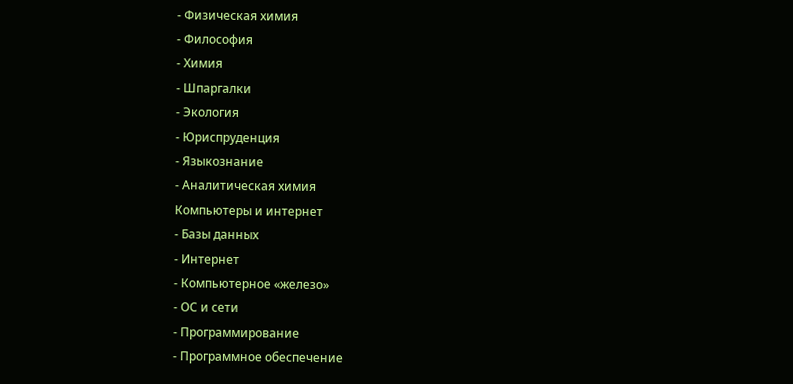- Физическая химия
- Философия
- Химия
- Шпаргалки
- Экология
- Юриспруденция
- Языкознание
- Аналитическая химия
Компьютеры и интернет
- Базы данных
- Интернет
- Компьютерное «железо»
- ОС и сети
- Программирование
- Программное обеспечение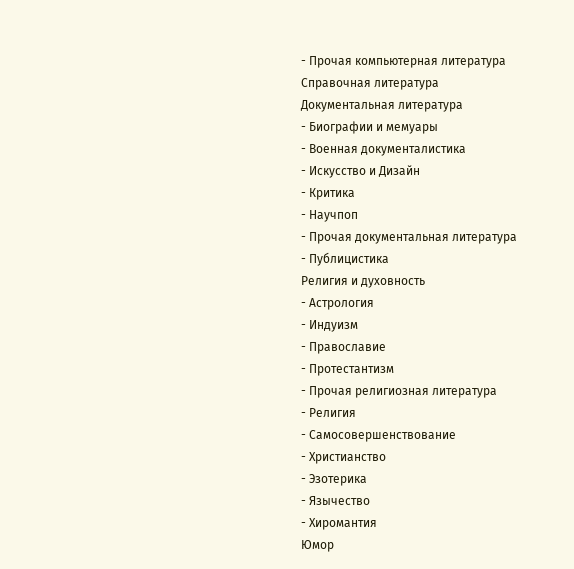- Прочая компьютерная литература
Справочная литература
Документальная литература
- Биографии и мемуары
- Военная документалистика
- Искусство и Дизайн
- Критика
- Научпоп
- Прочая документальная литература
- Публицистика
Религия и духовность
- Астрология
- Индуизм
- Православие
- Протестантизм
- Прочая религиозная литература
- Религия
- Самосовершенствование
- Христианство
- Эзотерика
- Язычество
- Хиромантия
Юмор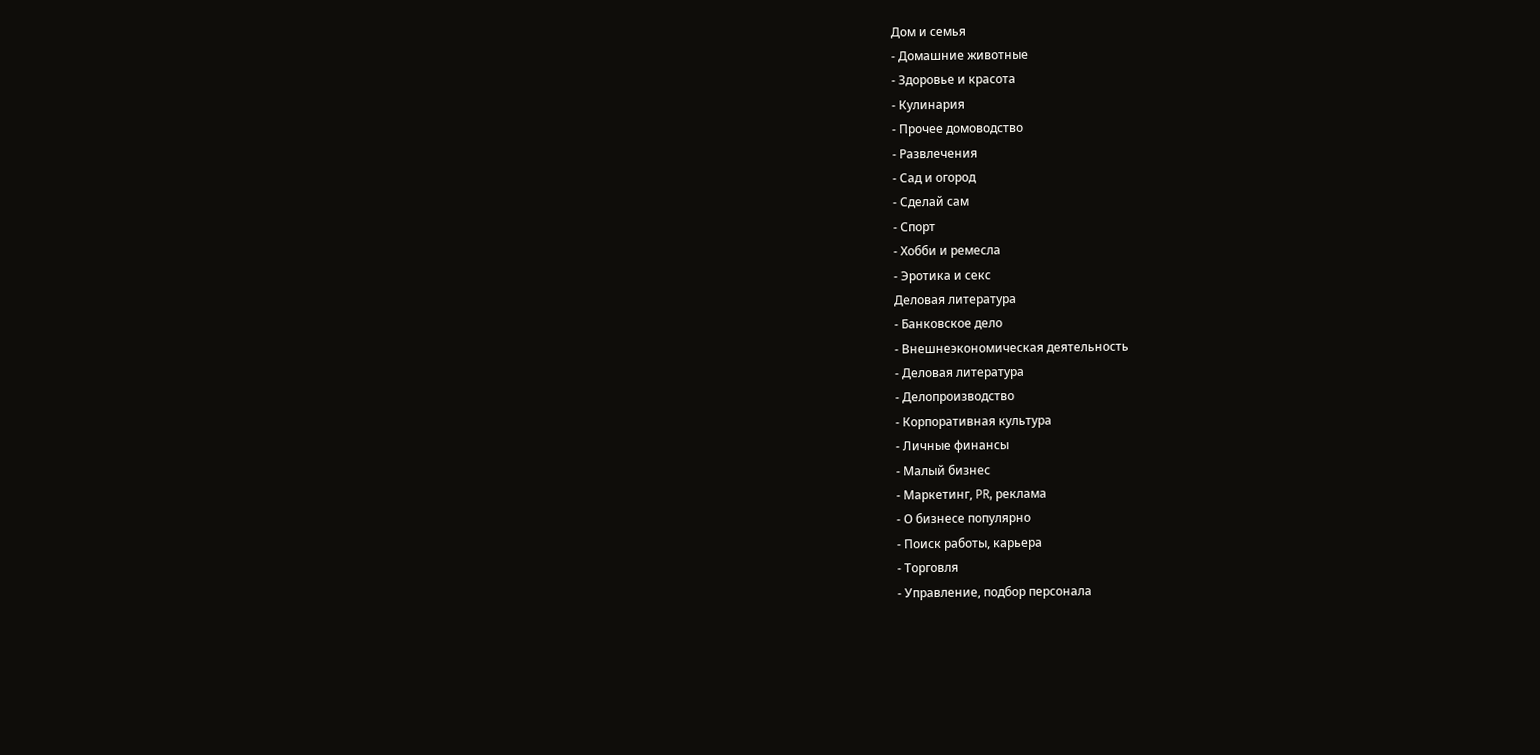Дом и семья
- Домашние животные
- Здоровье и красота
- Кулинария
- Прочее домоводство
- Развлечения
- Сад и огород
- Сделай сам
- Спорт
- Хобби и ремесла
- Эротика и секс
Деловая литература
- Банковское дело
- Внешнеэкономическая деятельность
- Деловая литература
- Делопроизводство
- Корпоративная культура
- Личные финансы
- Малый бизнес
- Маркетинг, PR, реклама
- О бизнесе популярно
- Поиск работы, карьера
- Торговля
- Управление, подбор персонала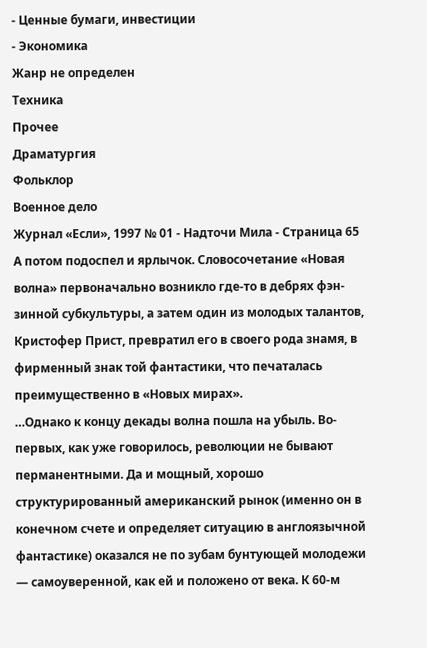- Ценные бумаги, инвестиции
- Экономика
Жанр не определен
Техника
Прочее
Драматургия
Фольклор
Военное дело
Журнал «Если», 1997 № 01 - Надточи Мила - Страница 65
А потом подоспел и ярлычок. Словосочетание «Новая волна» первоначально возникло где-то в дебрях фэн-зинной субкультуры, а затем один из молодых талантов, Кристофер Прист, превратил его в своего рода знамя, в фирменный знак той фантастики, что печаталась преимущественно в «Новых мирах».
…Однако к концу декады волна пошла на убыль. Во-первых, как уже говорилось, революции не бывают перманентными. Да и мощный, хорошо структурированный американский рынок (именно он в конечном счете и определяет ситуацию в англоязычной фантастике) оказался не по зубам бунтующей молодежи — самоуверенной, как ей и положено от века. К 60-м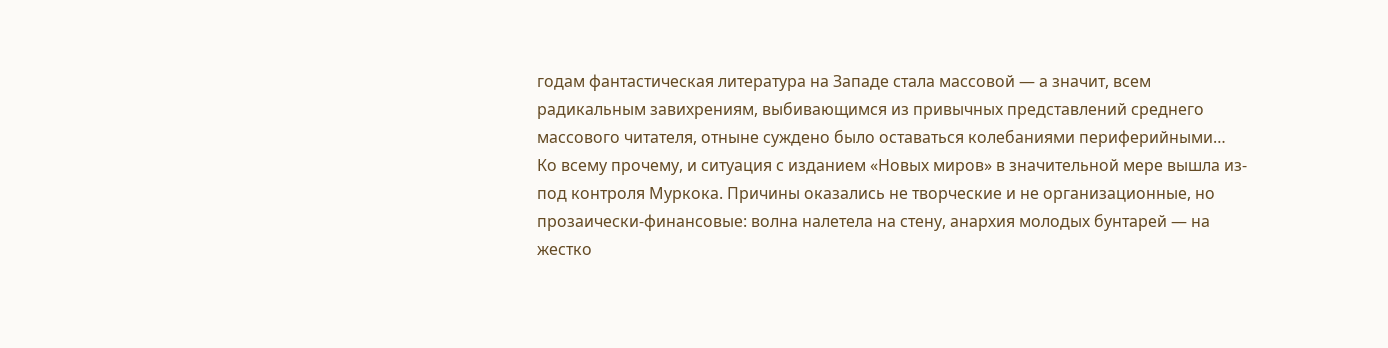годам фантастическая литература на Западе стала массовой — а значит, всем радикальным завихрениям, выбивающимся из привычных представлений среднего массового читателя, отныне суждено было оставаться колебаниями периферийными…
Ко всему прочему, и ситуация с изданием «Новых миров» в значительной мере вышла из-под контроля Муркока. Причины оказались не творческие и не организационные, но прозаически-финансовые: волна налетела на стену, анархия молодых бунтарей — на жестко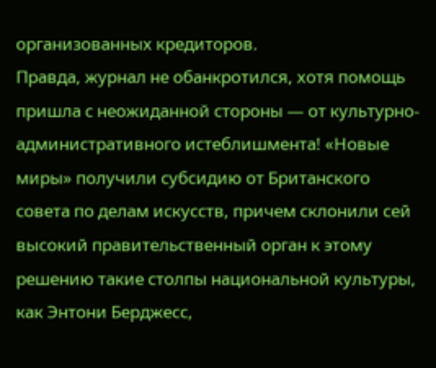организованных кредиторов.
Правда, журнал не обанкротился, хотя помощь пришла с неожиданной стороны — от культурно-административного истеблишмента! «Новые миры» получили субсидию от Британского совета по делам искусств, причем склонили сей высокий правительственный орган к этому решению такие столпы национальной культуры, как Энтони Берджесс,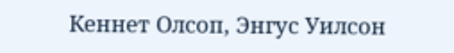Кеннет Олсоп, Энгус Уилсон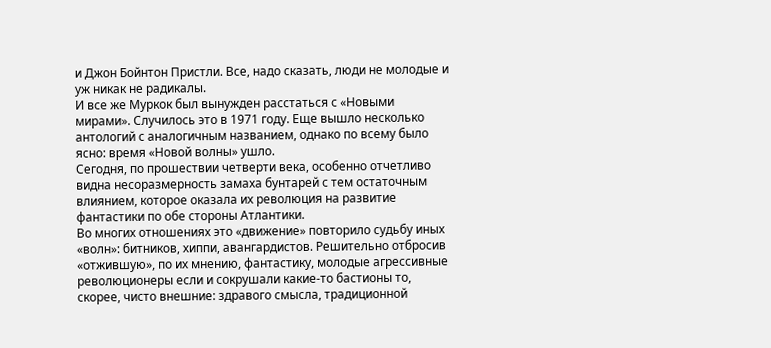и Джон Бойнтон Пристли. Все, надо сказать, люди не молодые и уж никак не радикалы.
И все же Муркок был вынужден расстаться с «Новыми мирами». Случилось это в 1971 году. Еще вышло несколько антологий с аналогичным названием, однако по всему было ясно: время «Новой волны» ушло.
Сегодня, по прошествии четверти века, особенно отчетливо видна несоразмерность замаха бунтарей с тем остаточным влиянием, которое оказала их революция на развитие фантастики по обе стороны Атлантики.
Во многих отношениях это «движение» повторило судьбу иных «волн»: битников, хиппи, авангардистов. Решительно отбросив «отжившую», по их мнению, фантастику, молодые агрессивные революционеры если и сокрушали какие-то бастионы то, скорее, чисто внешние: здравого смысла, традиционной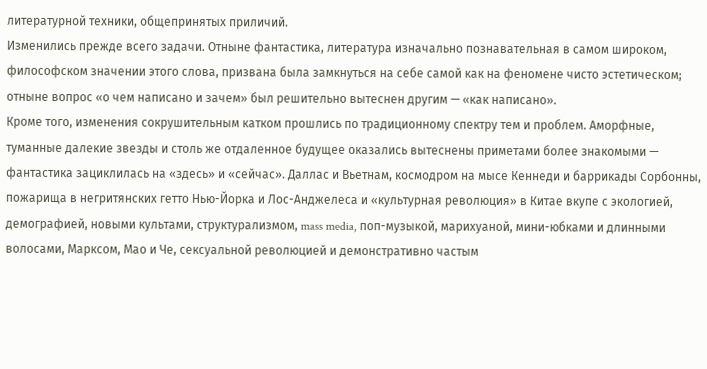литературной техники, общепринятых приличий.
Изменились прежде всего задачи. Отныне фантастика, литература изначально познавательная в самом широком, философском значении этого слова, призвана была замкнуться на себе самой как на феномене чисто эстетическом; отныне вопрос «о чем написано и зачем» был решительно вытеснен другим — «как написано».
Кроме того, изменения сокрушительным катком прошлись по традиционному спектру тем и проблем. Аморфные, туманные далекие звезды и столь же отдаленное будущее оказались вытеснены приметами более знакомыми — фантастика зациклилась на «здесь» и «сейчас». Даллас и Вьетнам, космодром на мысе Кеннеди и баррикады Сорбонны, пожарища в негритянских гетто Нью-Йорка и Лос-Анджелеса и «культурная революция» в Китае вкупе с экологией, демографией, новыми культами, структурализмом, mass media, поп-музыкой, марихуаной, мини-юбками и длинными волосами, Марксом, Мао и Че, сексуальной революцией и демонстративно частым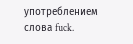употреблением слова fuck.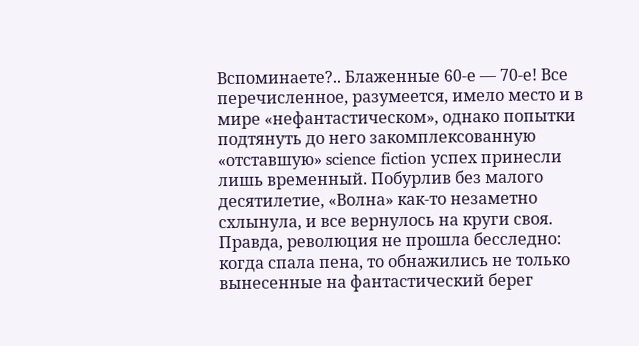Вспоминаете?.. Блаженные 60-е — 70-е! Все перечисленное, разумеется, имело место и в мире «нефантастическом», однако попытки подтянуть до него закомплексованную «отставшую» science fiction успех принесли лишь временный. Побурлив без малого десятилетие, «Волна» как-то незаметно схлынула, и все вернулось на круги своя.
Правда, революция не прошла бесследно: когда спала пена, то обнажились не только вынесенные на фантастический берег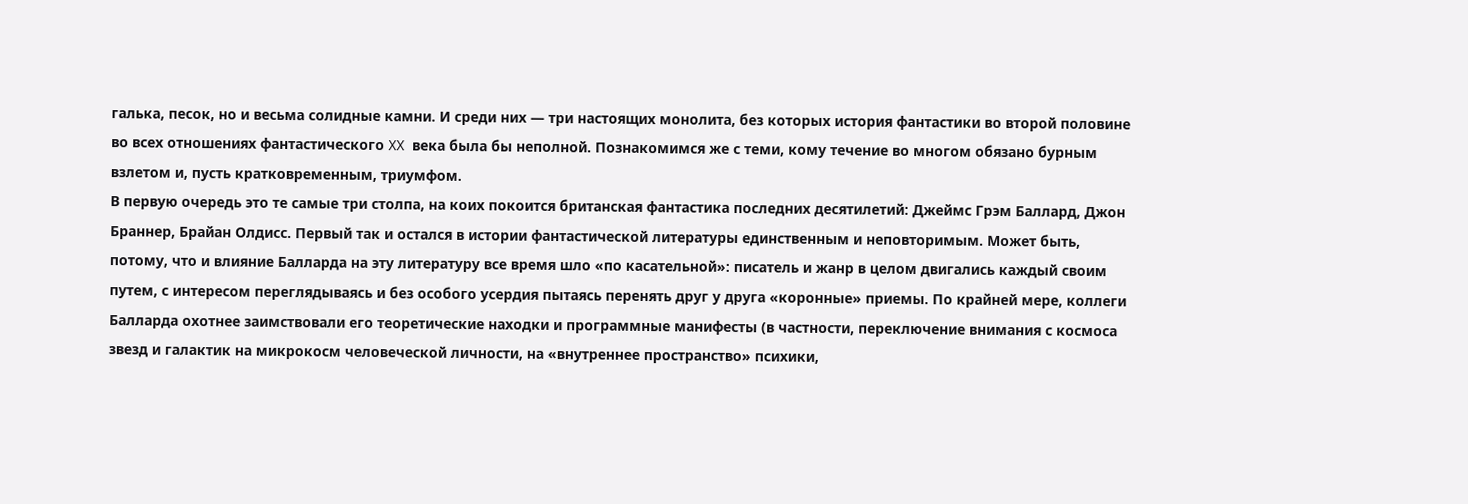галька, песок, но и весьма солидные камни. И среди них — три настоящих монолита, без которых история фантастики во второй половине во всех отношениях фантастического XX века была бы неполной. Познакомимся же с теми, кому течение во многом обязано бурным взлетом и, пусть кратковременным, триумфом.
В первую очередь это те самые три столпа, на коих покоится британская фантастика последних десятилетий: Джеймс Грэм Баллард, Джон Браннер, Брайан Олдисс. Первый так и остался в истории фантастической литературы единственным и неповторимым. Может быть, потому, что и влияние Балларда на эту литературу все время шло «по касательной»: писатель и жанр в целом двигались каждый своим путем, с интересом переглядываясь и без особого усердия пытаясь перенять друг у друга «коронные» приемы. По крайней мере, коллеги Балларда охотнее заимствовали его теоретические находки и программные манифесты (в частности, переключение внимания с космоса звезд и галактик на микрокосм человеческой личности, на «внутреннее пространство» психики,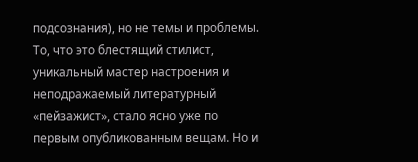подсознания), но не темы и проблемы.
То, что это блестящий стилист, уникальный мастер настроения и неподражаемый литературный «пейзажист», стало ясно уже по первым опубликованным вещам. Но и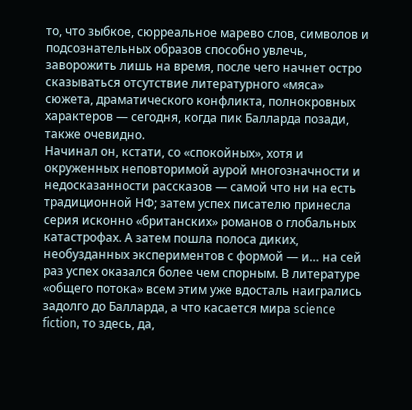то, что зыбкое, сюрреальное марево слов, символов и подсознательных образов способно увлечь, заворожить лишь на время, после чего начнет остро сказываться отсутствие литературного «мяса» сюжета, драматического конфликта, полнокровных характеров — сегодня, когда пик Балларда позади, также очевидно.
Начинал он, кстати, со «спокойных», хотя и окруженных неповторимой аурой многозначности и недосказанности рассказов — самой что ни на есть традиционной НФ; затем успех писателю принесла серия исконно «британских» романов о глобальных катастрофах. А затем пошла полоса диких, необузданных экспериментов с формой — и… на сей раз успех оказался более чем спорным. В литературе «общего потока» всем этим уже вдосталь наигрались задолго до Балларда, а что касается мира science fiction, то здесь, да,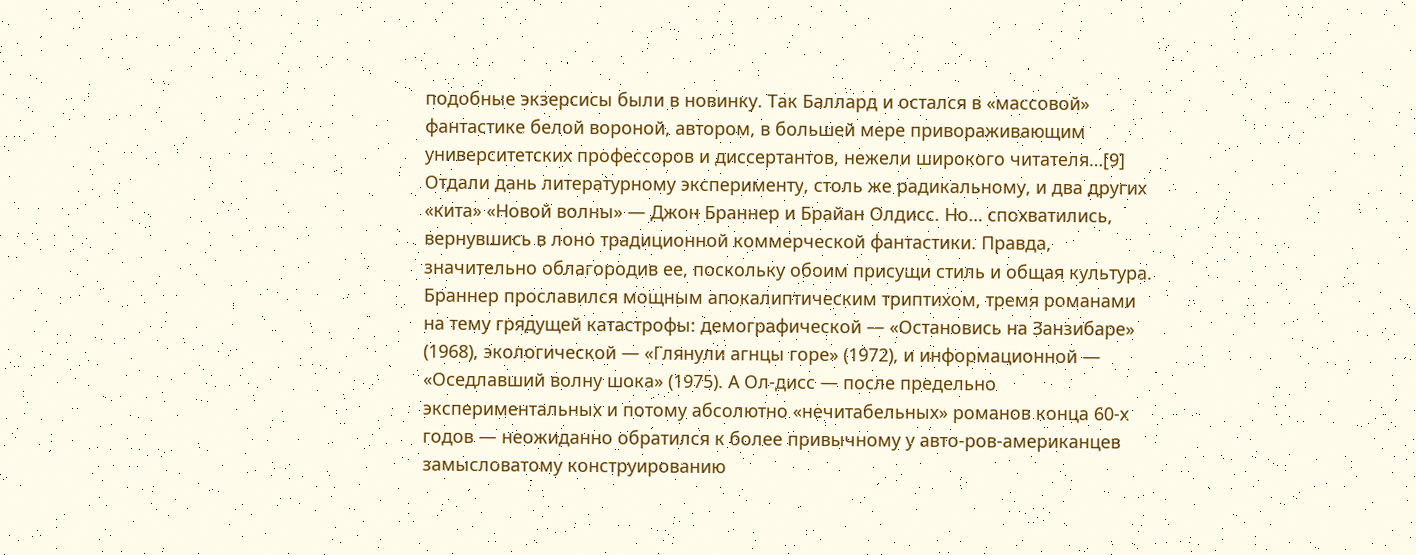подобные экзерсисы были в новинку. Так Баллард и остался в «массовой» фантастике белой вороной, автором, в большей мере привораживающим университетских профессоров и диссертантов, нежели широкого читателя…[9]
Отдали дань литературному эксперименту, столь же радикальному, и два других «кита» «Новой волны» — Джон Браннер и Брайан Олдисс. Но… спохватились, вернувшись в лоно традиционной коммерческой фантастики. Правда, значительно облагородив ее, поскольку обоим присущи стиль и общая культура.
Браннер прославился мощным апокалиптическим триптихом, тремя романами на тему грядущей катастрофы: демографической — «Остановись на Занзибаре» (1968), экологической — «Глянули агнцы горе» (1972), и информационной — «Оседлавший волну шока» (1975). А Ол-дисс — после предельно экспериментальных и потому абсолютно «нечитабельных» романов конца 60-х годов — неожиданно обратился к более привычному у авто-ров-американцев замысловатому конструированию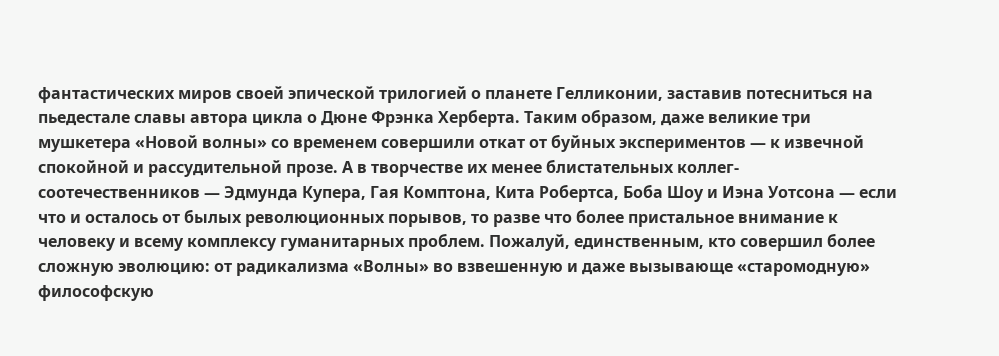фантастических миров своей эпической трилогией о планете Гелликонии, заставив потесниться на пьедестале славы автора цикла о Дюне Фрэнка Херберта. Таким образом, даже великие три мушкетера «Новой волны» со временем совершили откат от буйных экспериментов — к извечной спокойной и рассудительной прозе. А в творчестве их менее блистательных коллег-соотечественников — Эдмунда Купера, Гая Комптона, Кита Робертса, Боба Шоу и Иэна Уотсона — если что и осталось от былых революционных порывов, то разве что более пристальное внимание к человеку и всему комплексу гуманитарных проблем. Пожалуй, единственным, кто совершил более сложную эволюцию: от радикализма «Волны» во взвешенную и даже вызывающе «старомодную» философскую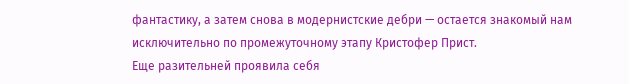фантастику, а затем снова в модернистские дебри — остается знакомый нам исключительно по промежуточному этапу Кристофер Прист.
Еще разительней проявила себя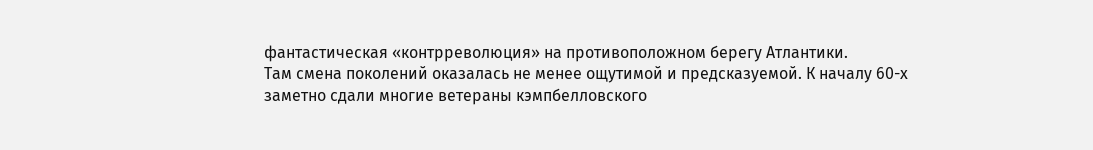фантастическая «контрреволюция» на противоположном берегу Атлантики.
Там смена поколений оказалась не менее ощутимой и предсказуемой. К началу 60-х заметно сдали многие ветераны кэмпбелловского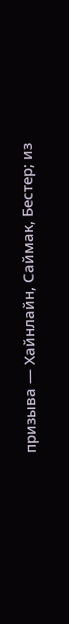призыва — Хайнлайн, Саймак, Бестер; из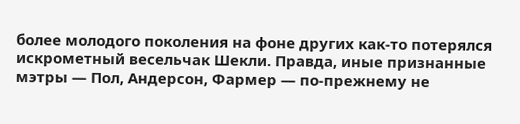более молодого поколения на фоне других как-то потерялся искрометный весельчак Шекли. Правда, иные признанные мэтры — Пол, Андерсон, Фармер — по-прежнему не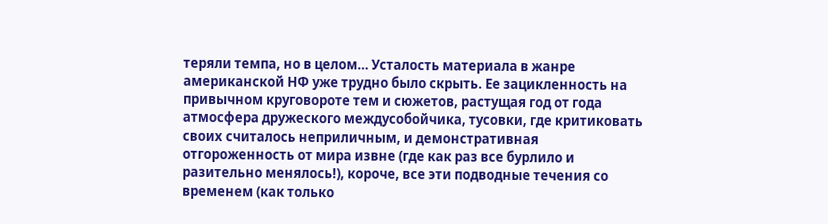теряли темпа, но в целом… Усталость материала в жанре американской НФ уже трудно было скрыть. Ее зацикленность на привычном круговороте тем и сюжетов, растущая год от года атмосфера дружеского междусобойчика, тусовки, где критиковать своих считалось неприличным, и демонстративная отгороженность от мира извне (где как раз все бурлило и разительно менялось!), короче, все эти подводные течения со временем (как только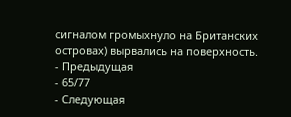сигналом громыхнуло на Британских островах) вырвались на поверхность.
- Предыдущая
- 65/77
- Следующая